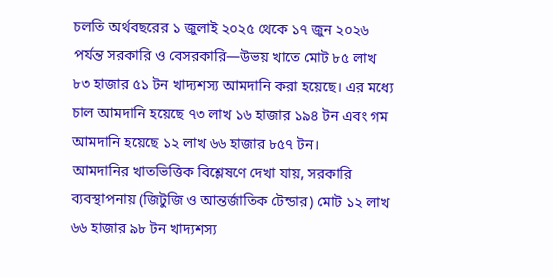চলতি অর্থবছরের ১ জুলাই ২০২৫ থেকে ১৭ জুন ২০২৬ পর্যন্ত সরকারি ও বেসরকারি—উভয় খাতে মোট ৮৫ লাখ ৮৩ হাজার ৫১ টন খাদ্যশস্য আমদানি করা হয়েছে। এর মধ্যে চাল আমদানি হয়েছে ৭৩ লাখ ১৬ হাজার ১৯৪ টন এবং গম আমদানি হয়েছে ১২ লাখ ৬৬ হাজার ৮৫৭ টন।
আমদানির খাতভিত্তিক বিশ্লেষণে দেখা যায়, সরকারি ব্যবস্থাপনায় (জিটুজি ও আন্তর্জাতিক টেন্ডার) মোট ১২ লাখ ৬৬ হাজার ৯৮ টন খাদ্যশস্য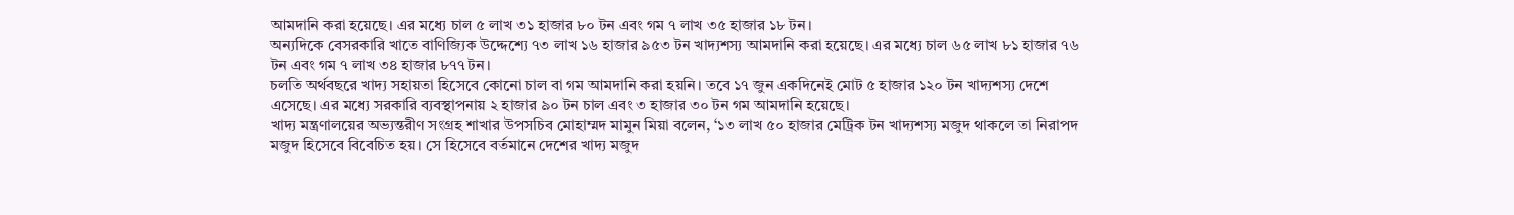আমদানি করা হয়েছে। এর মধ্যে চাল ৫ লাখ ৩১ হাজার ৮০ টন এবং গম ৭ লাখ ৩৫ হাজার ১৮ টন।
অন্যদিকে বেসরকারি খাতে বাণিজ্যিক উদ্দেশ্যে ৭৩ লাখ ১৬ হাজার ৯৫৩ টন খাদ্যশস্য আমদানি করা হয়েছে। এর মধ্যে চাল ৬৫ লাখ ৮১ হাজার ৭৬ টন এবং গম ৭ লাখ ৩৪ হাজার ৮৭৭ টন।
চলতি অর্থবছরে খাদ্য সহায়তা হিসেবে কোনো চাল বা গম আমদানি করা হয়নি। তবে ১৭ জুন একদিনেই মোট ৫ হাজার ১২০ টন খাদ্যশস্য দেশে এসেছে। এর মধ্যে সরকারি ব্যবস্থাপনায় ২ হাজার ৯০ টন চাল এবং ৩ হাজার ৩০ টন গম আমদানি হয়েছে।
খাদ্য মন্ত্রণালয়ের অভ্যন্তরীণ সংগ্রহ শাখার উপসচিব মোহাম্মদ মামুন মিয়া বলেন, ‘১৩ লাখ ৫০ হাজার মেট্রিক টন খাদ্যশস্য মজুদ থাকলে তা নিরাপদ মজুদ হিসেবে বিবেচিত হয়। সে হিসেবে বর্তমানে দেশের খাদ্য মজুদ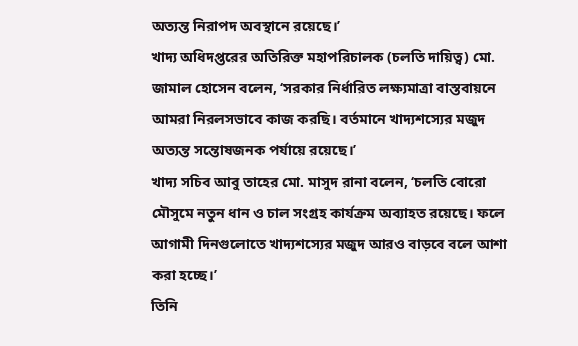অত্যন্ত নিরাপদ অবস্থানে রয়েছে।’
খাদ্য অধিদপ্তরের অতিরিক্ত মহাপরিচালক (চলতি দায়িত্ব) মো. জামাল হোসেন বলেন, ‘সরকার নির্ধারিত লক্ষ্যমাত্রা বাস্তবায়নে আমরা নিরলসভাবে কাজ করছি। বর্তমানে খাদ্যশস্যের মজুদ অত্যন্ত সন্তোষজনক পর্যায়ে রয়েছে।’
খাদ্য সচিব আবু তাহের মো. মাসুদ রানা বলেন, ‘চলতি বোরো মৌসুমে নতুন ধান ও চাল সংগ্রহ কার্যক্রম অব্যাহত রয়েছে। ফলে আগামী দিনগুলোতে খাদ্যশস্যের মজুদ আরও বাড়বে বলে আশা করা হচ্ছে।’
তিনি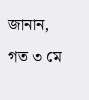জানান, গত ৩ মে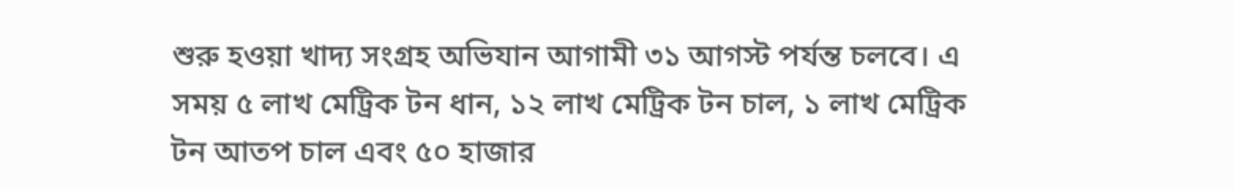শুরু হওয়া খাদ্য সংগ্রহ অভিযান আগামী ৩১ আগস্ট পর্যন্ত চলবে। এ সময় ৫ লাখ মেট্রিক টন ধান, ১২ লাখ মেট্রিক টন চাল, ১ লাখ মেট্রিক টন আতপ চাল এবং ৫০ হাজার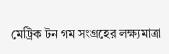মেট্রিক টন গম সংগ্রহের লক্ষ্যমাত্রা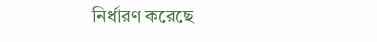নির্ধারণ করেছে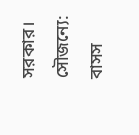সরকার।
সৌজন্যে: বাসস